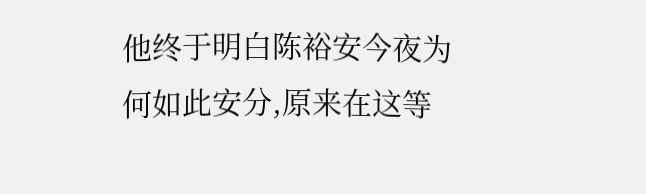他终于明白陈裕安今夜为何如此安分,原来在这等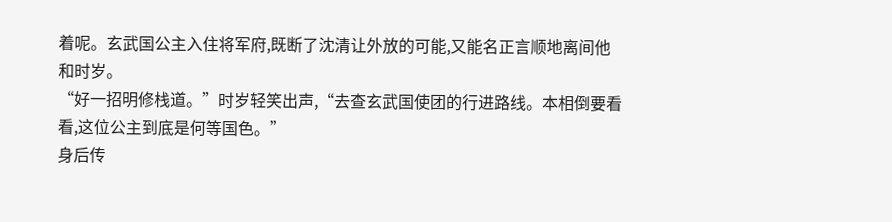着呢。玄武国公主入住将军府,既断了沈清让外放的可能,又能名正言顺地离间他和时岁。
“好一招明修栈道。”时岁轻笑出声,“去查玄武国使团的行进路线。本相倒要看看,这位公主到底是何等国色。”
身后传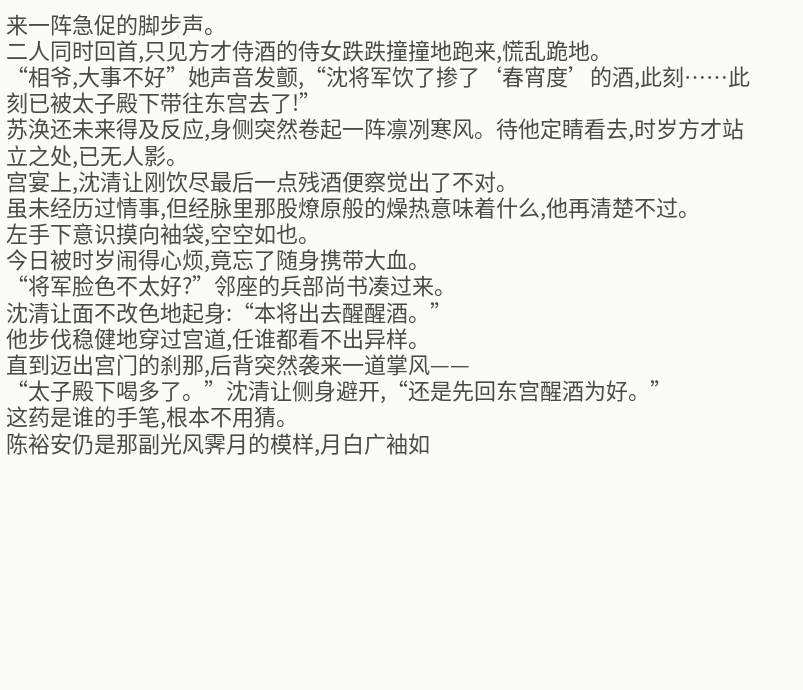来一阵急促的脚步声。
二人同时回首,只见方才侍酒的侍女跌跌撞撞地跑来,慌乱跪地。
“相爷,大事不好”她声音发颤,“沈将军饮了掺了‘春宵度’的酒,此刻……此刻已被太子殿下带往东宫去了!”
苏涣还未来得及反应,身侧突然卷起一阵凛冽寒风。待他定睛看去,时岁方才站立之处,已无人影。
宫宴上,沈清让刚饮尽最后一点残酒便察觉出了不对。
虽未经历过情事,但经脉里那股燎原般的燥热意味着什么,他再清楚不过。
左手下意识摸向袖袋,空空如也。
今日被时岁闹得心烦,竟忘了随身携带大血。
“将军脸色不太好?”邻座的兵部尚书凑过来。
沈清让面不改色地起身:“本将出去醒醒酒。”
他步伐稳健地穿过宫道,任谁都看不出异样。
直到迈出宫门的刹那,后背突然袭来一道掌风——
“太子殿下喝多了。”沈清让侧身避开,“还是先回东宫醒酒为好。”
这药是谁的手笔,根本不用猜。
陈裕安仍是那副光风霁月的模样,月白广袖如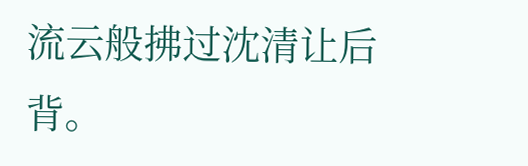流云般拂过沈清让后背。